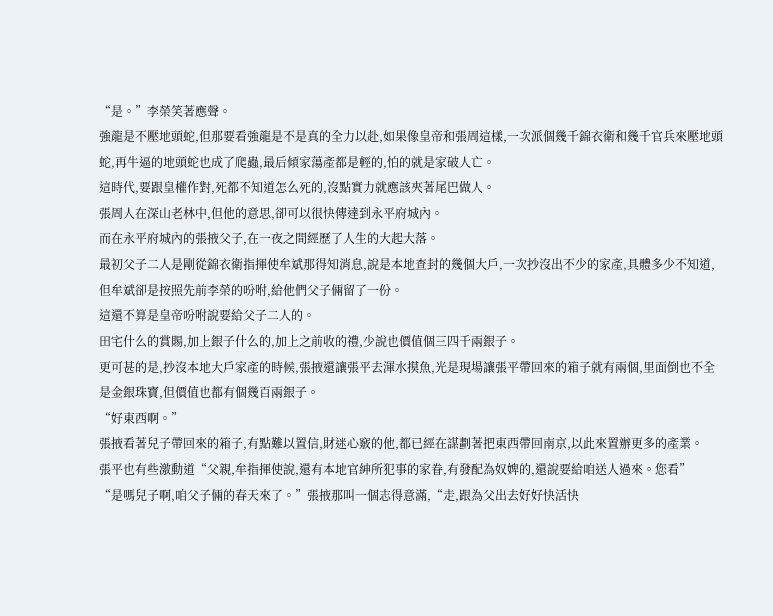“是。”李榮笑著應聲。
強龍是不壓地頭蛇,但那要看強龍是不是真的全力以赴,如果像皇帝和張周這樣,一次派個幾千錦衣衛和幾千官兵來壓地頭蛇,再牛逼的地頭蛇也成了爬蟲,最后傾家蕩產都是輕的,怕的就是家破人亡。
這時代,要跟皇權作對,死都不知道怎么死的,沒點實力就應該夾著尾巴做人。
張周人在深山老林中,但他的意思,卻可以很快傳達到永平府城內。
而在永平府城內的張掖父子,在一夜之間經歷了人生的大起大落。
最初父子二人是剛從錦衣衛指揮使牟斌那得知消息,說是本地查封的幾個大戶,一次抄沒出不少的家產,具體多少不知道,但牟斌卻是按照先前李榮的吩咐,給他們父子倆留了一份。
這還不算是皇帝吩咐說要給父子二人的。
田宅什么的賞賜,加上銀子什么的,加上之前收的禮,少說也價值個三四千兩銀子。
更可甚的是,抄沒本地大戶家產的時候,張掖還讓張平去渾水摸魚,光是現場讓張平帶回來的箱子就有兩個,里面倒也不全是金銀珠寶,但價值也都有個幾百兩銀子。
“好東西啊。”
張掖看著兒子帶回來的箱子,有點難以置信,財迷心竅的他,都已經在謀劃著把東西帶回南京,以此來置辦更多的產業。
張平也有些激動道“父親,牟指揮使說,還有本地官紳所犯事的家眷,有發配為奴婢的,還說要給咱送人過來。您看”
“是嗎兒子啊,咱父子倆的春天來了。”張掖那叫一個志得意滿,“走,跟為父出去好好快活快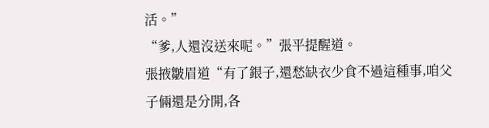活。”
“爹,人還沒送來呢。”張平提醒道。
張掖皺眉道“有了銀子,還愁缺衣少食不過這種事,咱父子倆還是分開,各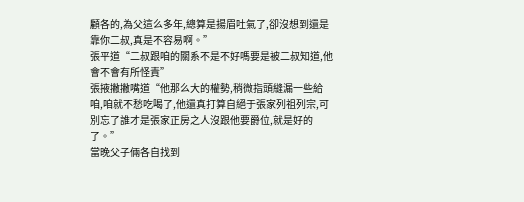顧各的,為父這么多年,總算是揚眉吐氣了,卻沒想到還是靠你二叔,真是不容易啊。”
張平道“二叔跟咱的關系不是不好嗎要是被二叔知道,他會不會有所怪責”
張掖撇撇嘴道“他那么大的權勢,稍微指頭縫漏一些給咱,咱就不愁吃喝了,他還真打算自絕于張家列祖列宗,可別忘了誰才是張家正房之人沒跟他要爵位,就是好的了。”
當晚父子倆各自找到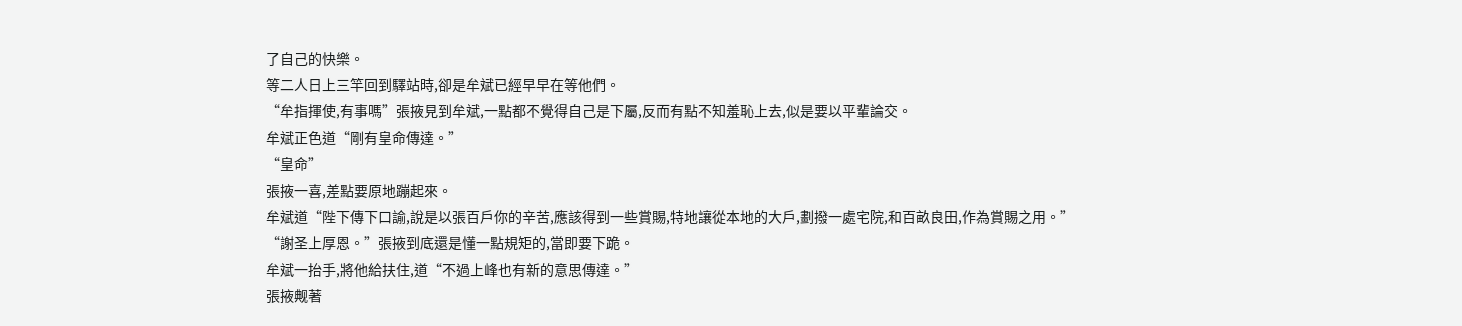了自己的快樂。
等二人日上三竿回到驛站時,卻是牟斌已經早早在等他們。
“牟指揮使,有事嗎”張掖見到牟斌,一點都不覺得自己是下屬,反而有點不知羞恥上去,似是要以平輩論交。
牟斌正色道“剛有皇命傳達。”
“皇命”
張掖一喜,差點要原地蹦起來。
牟斌道“陛下傳下口諭,說是以張百戶你的辛苦,應該得到一些賞賜,特地讓從本地的大戶,劃撥一處宅院,和百畝良田,作為賞賜之用。”
“謝圣上厚恩。”張掖到底還是懂一點規矩的,當即要下跪。
牟斌一抬手,將他給扶住,道“不過上峰也有新的意思傳達。”
張掖觍著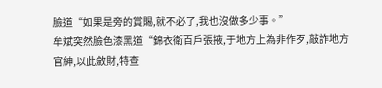臉道“如果是旁的賞賜,就不必了,我也沒做多少事。”
牟斌突然臉色漆黑道“錦衣衛百戶張掖,于地方上為非作歹,敲詐地方官紳,以此斂財,特查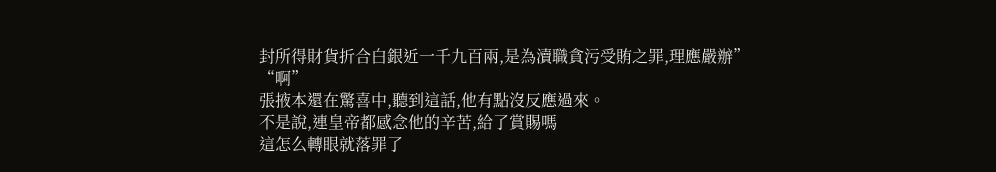封所得財貨折合白銀近一千九百兩,是為瀆職貪污受賄之罪,理應嚴辦”
“啊”
張掖本還在驚喜中,聽到這話,他有點沒反應過來。
不是說,連皇帝都感念他的辛苦,給了賞賜嗎
這怎么轉眼就落罪了